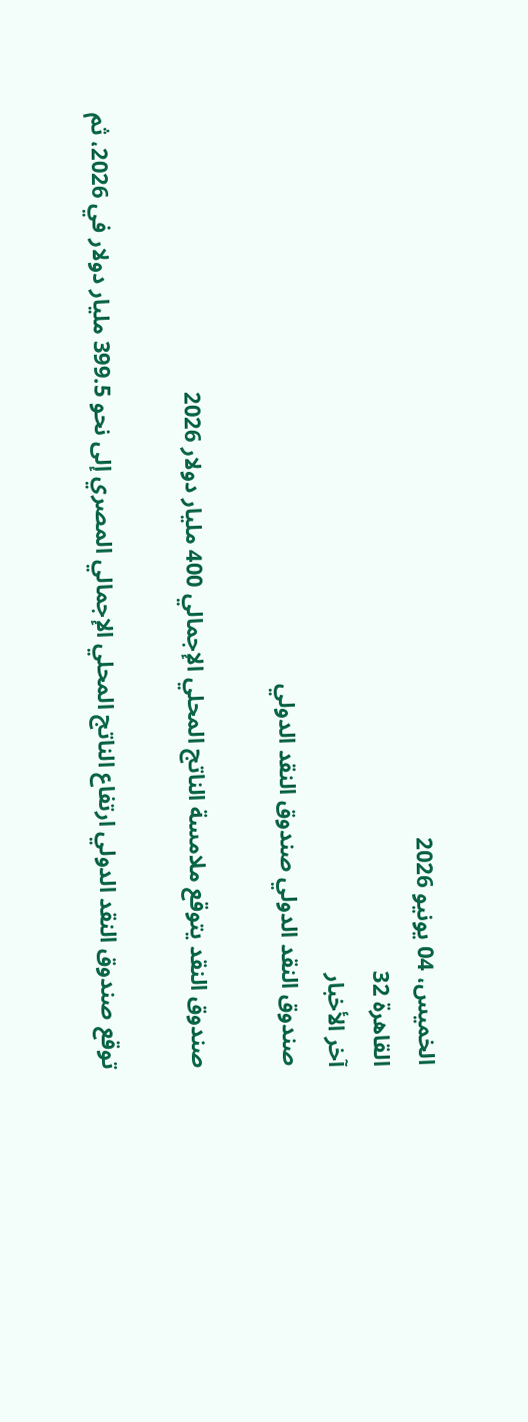الخميس، 04 يونيو 2026
القاهرة 32
آخر الأخبار
صندوق النقد الدولي صندوق النقد الدولي

صندوق النقد يتوقع ملامسة الناتج المحلي الإجمالي 400 مليار دولار 2026

توقع صندوق النقد الدولي ارتفاع الناتج المحلي الإجمالي المصري إلى نحو 399.5 مليار دولار في 2026، ثم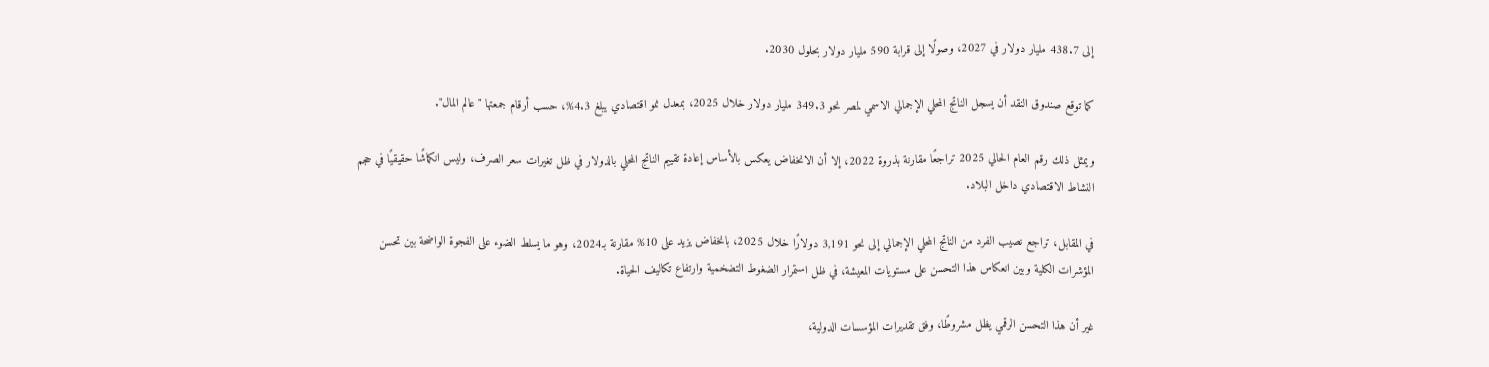إلى 438.7 مليار دولار في 2027، وصولًا إلى قرابة 590 مليار دولار بحلول 2030.

كما توقع صندوق النقد أن يسجل الناتج المحلي الإجمالي الاسمي لمصر نحو 349.3 مليار دولار خلال 2025، بمعدل نمو اقتصادي يبلغ 4.3%، حسب أرقام جمعتها "عالم المال".

ويمثل ذلك رقم العام الحالي 2025 تراجعًا مقارنة بذروة 2022، إلا أن الانخفاض يعكس بالأساس إعادة تقييم الناتج المحلي بالدولار في ظل تغيرات سعر الصرف، وليس انكماشًا حقيقيًا في حجم النشاط الاقتصادي داخل البلاد.

في المقابل، تراجع نصيب الفرد من الناتج المحلي الإجمالي إلى نحو 3,191 دولارًا خلال 2025، بانخفاض يزيد على 10% مقارنة بـ2024، وهو ما يسلط الضوء على الفجوة الواضحة بين تحسن المؤشرات الكلية وبين انعكاس هذا التحسن على مستويات المعيشة، في ظل استمرار الضغوط التضخمية وارتفاع تكاليف الحياة.

غير أن هذا التحسن الرقمي يظل مشروطًا، وفق تقديرات المؤسسات الدولية،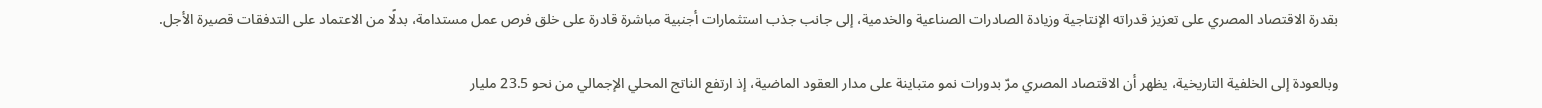بقدرة الاقتصاد المصري على تعزيز قدراته الإنتاجية وزيادة الصادرات الصناعية والخدمية، إلى جانب جذب استثمارات أجنبية مباشرة قادرة على خلق فرص عمل مستدامة، بدلًا من الاعتماد على التدفقات قصيرة الأجل.

وبالعودة إلى الخلفية التاريخية، يظهر أن الاقتصاد المصري مرّ بدورات نمو متباينة على مدار العقود الماضية، إذ ارتفع الناتج المحلي الإجمالي من نحو 23.5 مليار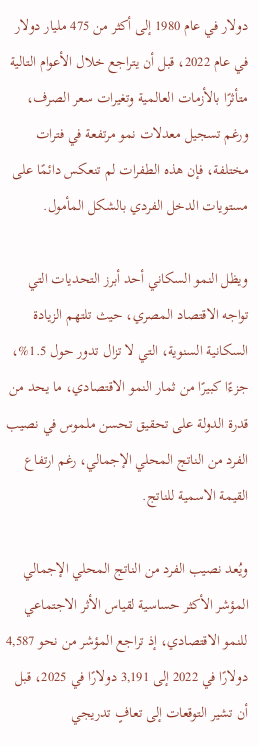دولار في عام 1980 إلى أكثر من 475 مليار دولار في عام 2022، قبل أن يتراجع خلال الأعوام التالية متأثرًا بالأزمات العالمية وتغيرات سعر الصرف، ورغم تسجيل معدلات نمو مرتفعة في فترات مختلفة، فإن هذه الطفرات لم تنعكس دائمًا على مستويات الدخل الفردي بالشكل المأمول.

ويظل النمو السكاني أحد أبرز التحديات التي تواجه الاقتصاد المصري، حيث تلتهم الزيادة السكانية السنوية، التي لا تزال تدور حول 1.5%، جزءًا كبيرًا من ثمار النمو الاقتصادي، ما يحد من قدرة الدولة على تحقيق تحسن ملموس في نصيب الفرد من الناتج المحلي الإجمالي، رغم ارتفاع القيمة الاسمية للناتج.

ويُعد نصيب الفرد من الناتج المحلي الإجمالي المؤشر الأكثر حساسية لقياس الأثر الاجتماعي للنمو الاقتصادي، إذ تراجع المؤشر من نحو 4,587 دولارًا في 2022 إلى 3,191 دولارًا في 2025، قبل أن تشير التوقعات إلى تعافٍ تدريجي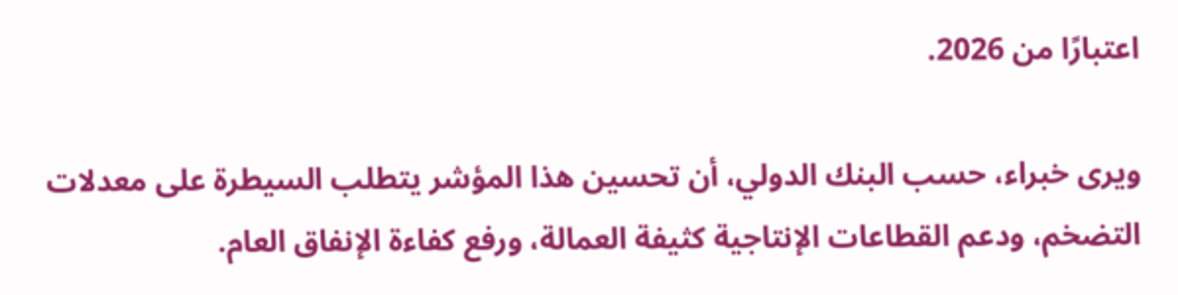اعتبارًا من 2026.

ويرى خبراء، حسب البنك الدولي، أن تحسين هذا المؤشر يتطلب السيطرة على معدلات التضخم، ودعم القطاعات الإنتاجية كثيفة العمالة، ورفع كفاءة الإنفاق العام.